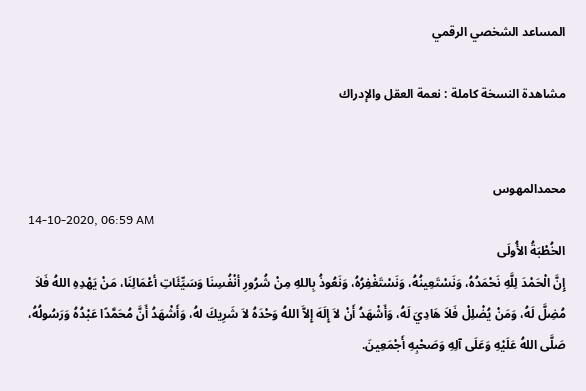المساعد الشخصي الرقمي

مشاهدة النسخة كاملة : نعمة العقل والإدراك


محمدالمهوس
14-10-2020, 06:59 AM
الخُطْبَةُ الأُولَى
إِنَّ الْحَمْدَ لِلَّهِ نَحْمَدُهُ، وَنَسْتَعِينُهُ، وَنَسْتَغْفِرُهُ، وَنَعُوذُ بِاللهِ مِنْ شُرُورِ أنْفُسِنَا وَسَيِّئَاتِ أعْمَالِنَا، مَنْ يَهْدِهِ اللهُ فَلاَ مُضِلَّ لَهُ، وَمَنْ يُضْلِلْ فَلاَ هَادِيَ لَهُ، وَأَشْهَدُ أَنْ لاَ إِلَهَ إِلاَّ اللهُ وَحْدَهُ لاَ شَرِيكَ لهُ، وَأَشْهَدُ أَنَّ مُحَمَّدًا عَبْدُهُ وَرَسُولُهُ، صَلَّى اللهُ عَلَيْهِ وَعَلَى آلِهِ وَصَحْبِهِ أَجْمَعِينَ.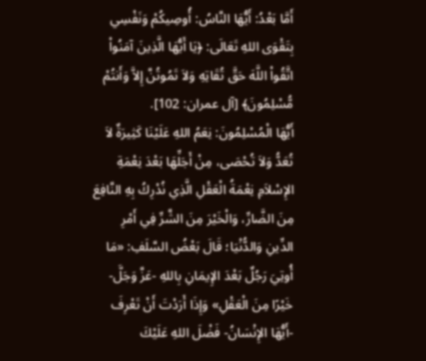أَمَّا بَعْدُ: أَيُّهَا النَّاسُ: أُوصِيكُمْ وَنَفْسِي بِتَقْوَى اللهِ تَعَالَى: ﴿يَا أَيُّهَا الَّذِينَ آمَنُواْ اتَّقُواْ اللَّهَ حَقَّ تُقَاتِهِ وَلاَ تَمُوتُنَّ إِلاَّ وَأَنتُمْ مُّسْلِمُونَ﴾ [آل عمران: 102].
أَيُّهَا الْمُسْلِمُونَ: نِعَمُ اللهِ عَلَيْنَا كَثِيرَةٌ لاَ تُعَدُّ وَلاَ تُحْصَى، مِنْ أَجَلِّهَا بَعْدَ نِعْمَةِ الإِسْلاَمِ نِعْمَةُ الْعَقْلِ الَّذِي نُدْرِكُ بِهِ النَّافِعَ مِنَ الضَّارِّ، وَالْخَيْرَ مِنَ الشَّرِّ فِي أَمْرِ الدِّينِ وَالدُّنْيَا؛ قَالَ بَعْضُ السَّلَفِ: «مَا أُوتِيَ رَجُلٌ بَعْدَ الإِيمَانِ بِاللهِ -عَزَّ وَجَلَّ-خَيْرًا مِنَ الْعَقْلِ» وَإِذَا أَرَدْتَ أَنْ تَعْرِفَ -أَيُّهَا الإِنْسَانُ- فَضْلَ اللهِ عَلَيْكَ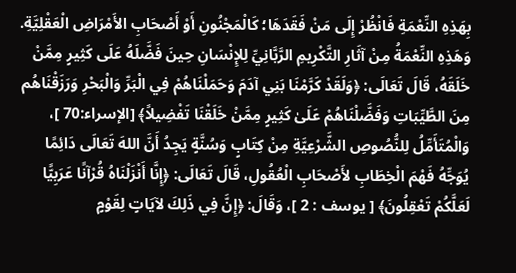بِهَذِهِ النِّعْمَةِ فَانْظُرْ إِلَى مَنْ فَقَدَهَا؛ كَالْمَجْنُونِ أَوْ أَصْحَابِ الأَمْرَاضِ الْعَقْلِيَّةِ.
وَهَذِهِ النِّعْمَةُ مِنْ آثَارِ التَّكْرِيمِ الرَّبَّانِيِّ لِلإِنْسَانِ حِينَ فَضَّلَهُ عَلَى كَثِيرٍ مِمَّنْ خَلَقَهُ، قَالَ تَعَالَى: ﴿وَلَقَدْ كَرَّمْنَا بَنِي آدَمَ وَحَمَلْنَاهُمْ فِي الْبَرِّ وَالْبَحْرِ وَرَزَقْنَاهُم مِنَ الطَّيِّبَاتِ وَفَضَّلْنَاهُمْ عَلَىٰ كَثِيرٍ مِمَّنْ خَلَقْنَا تَفْضِيلاً﴾ [الإسراء:70 ]، وَالْمُتَأَمِّلُ لِلنُّصُوصِ الشَّرْعِيَّةِ مِنْ كِتَابٍ وَسُنَّةٍ يَجِدُ أَنَّ اللهَ تَعَالَى دَائِمًا يُوَجِّهُ فَهْمَ الْخِطَابِ لأَصْحَابِ الْعُقُولِ، قَالَ تَعَالَى: ﴿إِنَّا أَنْزَلْنَاهُ قُرْآنًا عَرَبِيًّا لَعَلَّكُمْ تَعْقِلُونَ﴾ [ يوسف : 2 ]، وَقَالَ: ﴿إِنَّ فِي ذَلِكَ لآيَاتٍ لِقَوْمٍ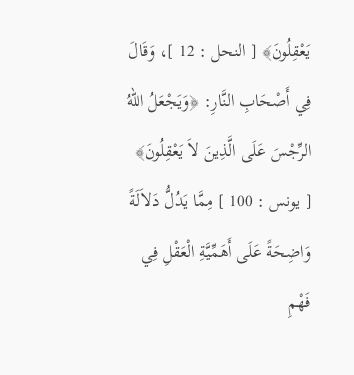يَعْقِلُونَ﴾ [ النحل : 12 ]، وَقَالَ فِي أَصْحَابِ النَّارِ: ﴿وَيَجْعَلُ اللهُ الرِّجْسَ عَلَى الَّذِينَ لاَ يَعْقِلُونَ﴾ [ يونس : 100 ] مِمَّا يَدُلُّ دَلاَلَةً وَاضِحَةً عَلَى أَهَمِّيَّةِ الْعَقْلِ فِي فَهْمِ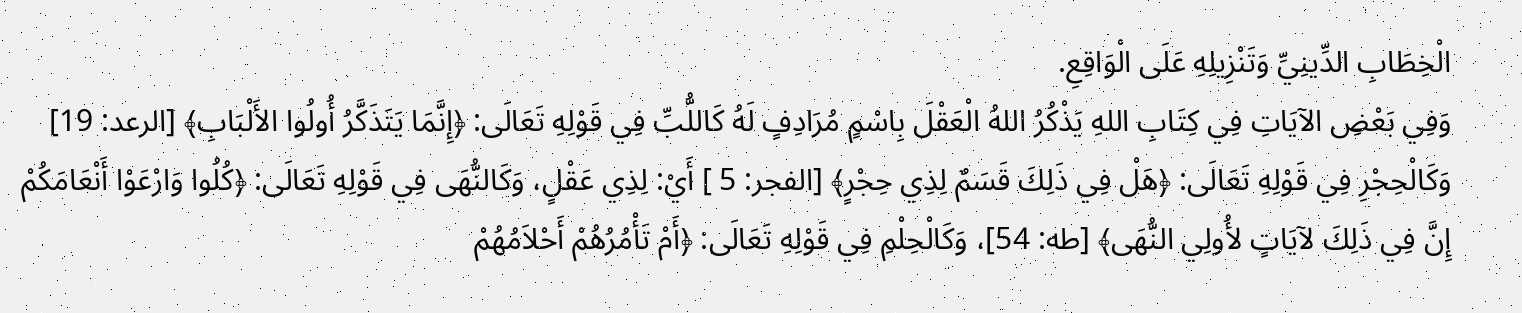الْخِطَابِ الدِّينِيِّ وَتَنْزِيلِهِ عَلَى الْوَاقِعِ.
وَفِي بَعْضِ الآيَاتِ فِي كِتَابِ اللهِ يَذْكُرُ اللهُ الْعَقْلَ بِاسْمٍ مُرَادِفٍ لَهُ كَاللُّبِّ فِي قَوْلِهِ تَعَالَى: ﴿إِنَّمَا يَتَذَكَّرُ أُولُوا الأَلْبَابِ﴾ [الرعد: 19] وَكَالْحِجْرِ فِي قَوْلِهِ تَعَالَى: ﴿هَلْ فِي ذَلِكَ قَسَمٌ لِذِي حِجْرٍ﴾ [الفجر: 5 ] أَيْ: لِذِي عَقْلٍ، وَكَالنُّهَى فِي قَوْلِهِ تَعَالَى: ﴿كُلُوا وَارْعَوْا أَنْعَامَكُمْ إِنَّ فِي ذَلِكَ لآيَاتٍ لأُولِي النُّهَى﴾ [طه: 54]، وَكَالْحِلْمِ فِي قَوْلِهِ تَعَالَى: ﴿أَمْ تَأْمُرُهُمْ أَحْلاَمُهُمْ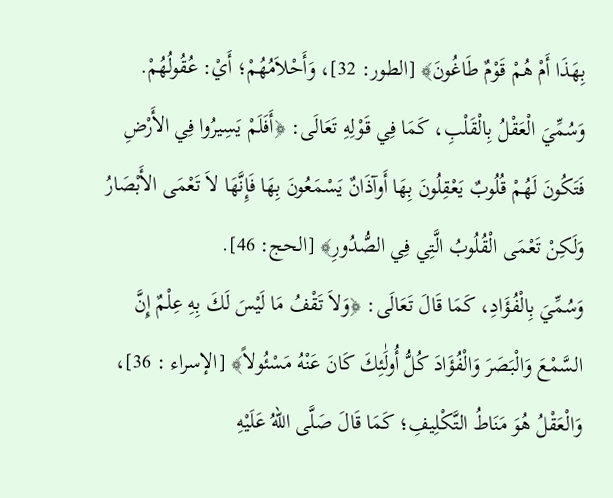بِهَذَا أَمْ هُمْ قَوْمٌ طَاغُونَ﴾ [الطور: 32]، وَأَحْلاَمُهُمْ؛ أَيْ: عُقُولُهُمْ.
وَسُمِّيَ الْعَقْلُ بِالْقَلْبِ، كَمَا فِي قَوْلِهِ تَعَالَى: ﴿أَفَلَمْ يَسِيرُوا فِي الأَرْضِ فَتَكُونَ لَهُمْ قُلُوبٌ يَعْقِلُونَ بِهَا أَوآذَانٌ يَسْمَعُونَ بِهَا فَإِنَّهَا لاَ تَعْمَى الأَبْصَارُ وَلَكِنْ تَعْمَى الْقُلُوبُ الَّتِي فِي الصُّدُورِ﴾ [الحج: 46].
وَسُمِّيَ بِالْفُؤَادِ، كَمَا قَالَ تَعَالَى: ﴿وَلاَ تَقْفُ مَا لَيْسَ لَكَ بِهِ عِلْمٌ إِنَّ السَّمْعَ وَالْبَصَرَ وَالْفُؤَادَ كُلُّ أُولَٰئِكَ كَانَ عَنْهُ مَسْئُولاً﴾ [الإسراء : 36]، وَالْعَقْلُ هُوَ مَنَاطُ التَّكْلِيفِ؛ كَمَا قَالَ صَلَّى اللهُ عَلَيْهِ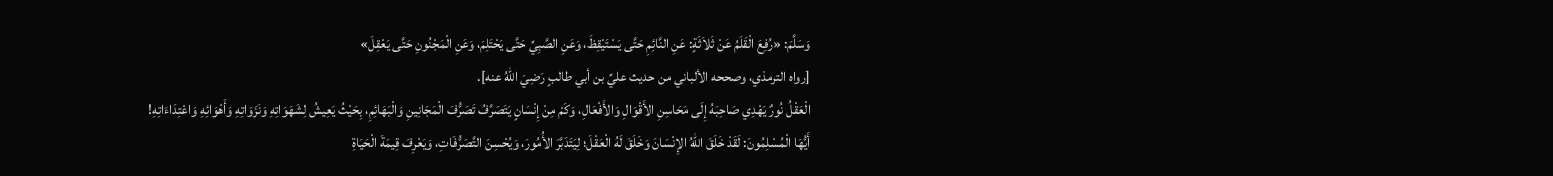وَسَلَّمَ: «رُفِعَ الْقَلَمُ عَنْ ثَلاَثَةٍ: عَنِ النَّائِمِ حَتَّى يَسْتَيْقِظَ، وَعَنِ الصَّبِيِّ حَتَّى يَحْتَلِمَ، وَعَنِ الْمَجْنُونِ حَتَّى يَعْقِلَ»
[رواه الترمذي، وصححه الألباني من حديث عليِّ بن أبي طالبٍ رَضِيَ اللهُ عنه].
الْعَقْلُ نُورٌ يَهْدِي صَاحِبَهُ إِلَى مَحَاسِنِ الأَقْوَالِ وَالأَفْعَالِ، وَكَمْ مِنْ إِنْسَانٍ يَتَصَرَّفُ تَصَرُّفَ الْمَجَانِينِ وَالْبَهَائِمِ، بِحَيْثُ يَعِيشُ لِشَهَوَاتِهِ وَنَزَوَاتِهِ وَأَهْوَائِهِ وَاعْتِدَاءَاتِهِ!
أَيُّهَا الْمُسْلِمُونَ: لَقَدْ خَلَقَ اللهُ الإِنْسَانَ وَخَلَقَ لَهُ الْعَقْلَ؛ لِيَتَدَبَّرَ الأُمُورَ، وَيُحْسِنَ التَّصَرُّفَاتِ، وَيَعْرِفَ قِيمَةَ الْحَيَاةِ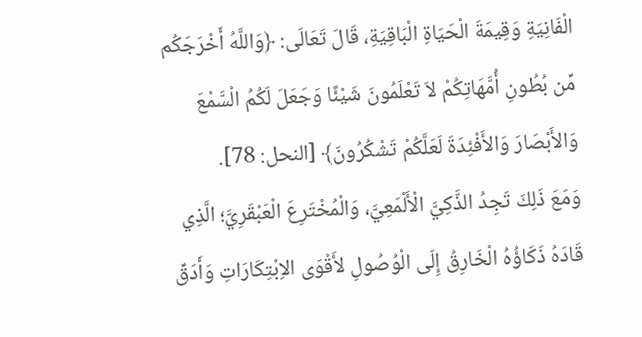الْفَانِيَةِ وَقِيمَةَ الْحَيَاةِ الْبَاقِيَةِ، قَالَ تَعَالَى: ﴿وَاللَّهُ أَخْرَجَكُم مِّن بُطُونِ أُمَّهَاتِكُمْ لاَ تَعْلَمُونَ شَيْئًا وَجَعَلَ لَكُمُ الْسَّمْعَ وَالأَبْصَارَ وَالأَفْئِدَةَ لَعَلَّكُمْ تَشْكُرُونَ﴾ [النحل: 78].
وَمَعَ ذَلِكَ تَجِدُ الذَّكِيَّ الْأَلْمَعِيَّ، وَالْمُخْتَرِعَ الْعَبْقَرِيَّ؛ الَّذِي قَادَهُ ذَكَاؤُهُ الْخَارِقُ إِلَى الْوُصُولِ لأَقْوَى الاِبْتِكَارَاتِ وَأَدَقِّ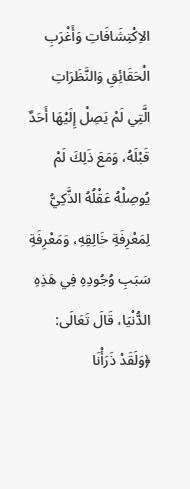الاِكْتِشَافَاتِ وَأَغْرَبِ الْحَقَائِقِ وَالنَّظَرَاتِ الَّتِي لَمْ يَصِلْ إِلَيْهَا أَحَدٌ قَبْلَهُ، وَمَعَ ذَلِكَ لَمْ يُوصِلْهُ عَقْلُهُ الذَّكِيُّ لِمَعْرِفَةِ خَالِقِهِ، وَمَعْرِفَةِ سَبَبِ وُجُودِهِ فِي هَذِهِ الدُّنْيَا، قَالَ تَعَالَى: ﴿وَلَقَدْ ذَرَأْنَا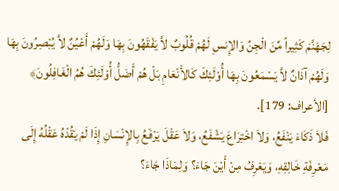لِجَهَنَّمَ كَثِيراً مِّنَ الْجِنِّ وَالإِنسِ لَهُمْ قُلُوبٌ لاَّ يَفْقَهُونَ بِهَا وَلَهُمْ أَعْيُنٌ لاَّ يُبْصِرُونَ بِهَا وَلَهُمْ آذَانٌ لاَّ يَسْمَعُونَ بِهَا أُوْلَئِكَ كَالأَنْعَامِ بَلْ هُمْ أَضَلُّ أُوْلَئِكَ هُمُ الْغَافِلُونَ﴾ [الأعراف: 179].
فَلاَ ذَكَاءَ يَنْفَعُ، وَلاَ اخْتِرَاعَ يَشْفَعُ، وَلاَ عَقْلَ يَرْفَعُ بِالإِنْسَانِ إِذَا لَمْ يَقُدْهُ عَقْلُهُ إِلَى مَعْرِفَةِ خَالِقِهِ، وَيَعْرِفُ مِنْ أَيْنَ جَاءَ؟ وَلِمَاذَا جَاءَ؟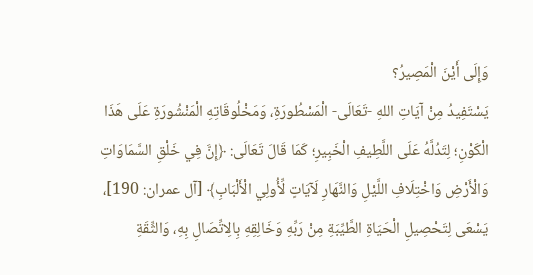وَإِلَى أَيْنَ الْمَصِيرُ؟
يَسْتَفِيدُ مِنْ آيَاتِ اللهِ -تَعَالَى- الْمَسْطُورَةِ، وَمَخْلُوقَاتِهِ الْمَنْشُورَةِ عَلَى هَذَا الْكَوْنِ؛ لِتَدُلَّهُ عَلَى اللَّطِيفِ الْخَبِيرِ؛ كَمَا قَالَ تَعَالَى: ﴿إِنَّ فِي خَلْقِ السَّمَاوَاتِ وَالْأَرْضِ وَاخْتِلَافِ اللَّيْلِ وَالنَّهَارِ لَآيَاتٍ لِّأُولِي الْأَلْبَابِ﴾ [آل عمران: 190]، يَسْعَى لِتَحْصِيلِ الْحَيَاةِ الطَّيِّبَةِ مِنْ رَبِّهِ وَخَالِقِهِ بِالِاتِّصَالِ بِهِ، وَالثِّقَةِ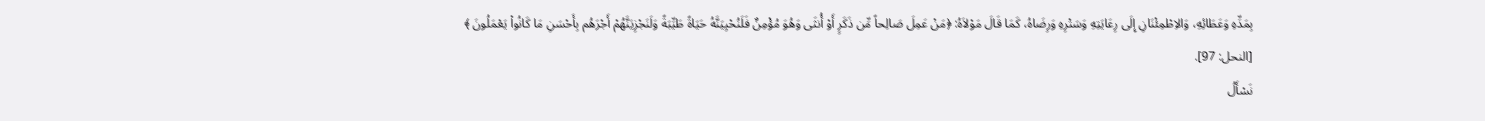بِمَدِّهِ وَعَطَائِهِ، وَالاِطْمِئْنَانِ إِلَى رِعَايَتِهِ وَسَتْرِهِ وَرِضَاهُ، كَمَا قَالَ مَوْلاَهُ: ﴿مَنْ عَمِلَ صَالِحاً مِّن ذَكَرٍ أَوْ أُنثَى وَهُوَ مُؤْمِنٌ فَلَنُحْيِيَنَّهُ حَيَاةً طَيِّبَةً وَلَنَجْزِيَنَّهُمْ أَجْرَهُم بِأَحْسَنِ مَا كَانُواْ يَعْمَلُونَ ﴾
[النحل: 97].
نَسْأَلُ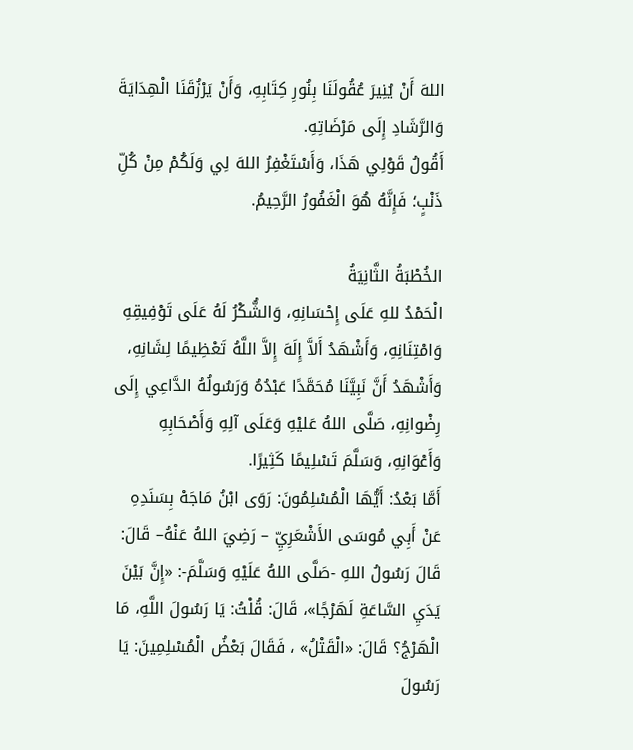اللهَ أَنْ يُنِيرَ عُقُولَنَا بِنُورِ كِتَابِهِ، وَأَنْ يَرْزُقَنَا الْهِدَايَةَ وَالرَّشَادِ إِلَى مَرْضَاتِهِ.
أَقُولُ قَوْلِي هَذَا، وَأَسْتَغْفِرُ اللهَ لِي وَلَكُمْ مِنْ كُلِّ ذَنْبٍ؛ فَإِنَّهُ هُوَ الْغَفُورُ الرَّحِيمُ.

الخُطْبَةُ الثَّانِيَةُ
الْحَمْدُ للهِ عَلَى إِحْسَانِهِ، وَالشُّكْرُ لَهُ عَلَى تَوْفِيقِهِ وَامْتِنَانِهِ، وَأَشْهَدُ أَلاَّ إِلَهَ إِلاَّ اللَّهُ تَعْظِيمًا لِشَانِهِ، وَأَشْهَدُ أَنَّ نَبِيَّنَا مُحَمَّدًا عَبْدُهُ وَرَسُولُهُ الدَّاعِي إِلَى رِضْوانِهِ، صَلَّى اللهُ عَليْهِ وَعَلَى آلِهِ وَأَصْحَابِهِ وَأَعْوَانِهِ، وَسَلَّمَ تَسْلِيمًا كَثِيرًا.
أَمَّا بَعْدُ: أَيُّهَا الْمُسْلِمُونَ: رَوَى ابْنُ مَاجَهْ بِسَنَدِهِ عَنْ أَبِي مُوسَى الأَشْعَرِيِّ – رَضِيَ اللهُ عَنْهُ– قَالَ: قَالَ رَسُولُ اللهِ -صَلَّى اللهُ عَلَيْهِ وَسَلَّمَ-: «إِنَّ بَيْنَ يَدَيِ السَّاعَةِ لَهَرْجًا»، قَالَ: قُلْتُ: يَا رَسُولَ اللَّهِ، مَا الْهَرْجُ؟ قَالَ: «الْقَتْلُ» ، فَقَالَ بَعْضُ الْمُسْلِمِينَ: يَا رَسُولَ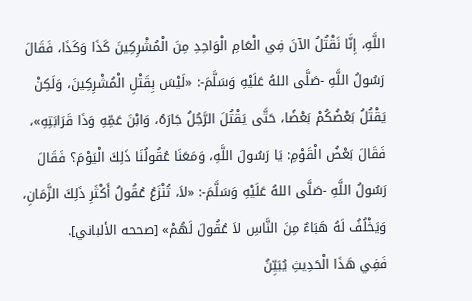اللَّهِ، إِنَّا نَقْتُلُ الآنَ فِي الْعَامِ الْوَاحِدِ مِنَ الْمُشْرِكِينَ كَذَا وَكَذَا، فَقَالَ رَسُولُ اللَّهِ -صَلَّى اللهُ عَلَيْهِ وَسَلَّمَ-: «لَيْسَ بِقَتْلِ الْمُشْرِكِينَ، وَلَكِنْ يَقْتُلُ بَعْضُكُمْ بَعْضًا، حَتَّى يَقْتُلَ الرَّجُلُ جَارَهُ، وَابْنَ عَمِّهِ وَذَا قَرَابَتِهِ»، فَقَالَ بَعْضُ الْقَوْمِ: يَا رَسُولَ اللَّهِ، وَمَعَنَا عُقُولُنَا ذَلِكَ الْيَوْمَ؟ فَقَالَ رَسُولُ اللَّهِ -صَلَّى اللهُ عَلَيْهِ وَسَلَّمَ-: «لاَ، تُنْزَعُ عُقُولُ أَكْثَرِ ذَلِكَ الزَّمَانِ، وَيَخْلُفُ لَهُ هَبَاءٌ مِنَ النَّاسِ لاَ عُقُولَ لَهُمْ» [صححه الألباني].
فَفِي هَذَا الْحَدِيثِ يُبَيِّنُ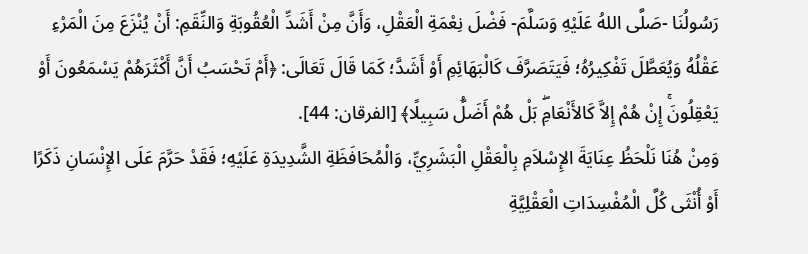رَسُولُنَا -صَلَّى اللهُ عَلَيْهِ وَسَلَّمَ- فَضْلَ نِعْمَةِ الْعَقْلِ، وَأَنَّ مِنْ أَشَدِّ الْعُقُوبَةِ وَالنِّقَمِ: أَنْ يُنْزَعَ مِنَ الْمَرْءِ عَقْلُهُ وَيُعَطَّلَ تَفْكِيرُهُ؛ فَيَتَصَرَّفَ كَالْبَهَائِمِ أَوْ أَشَدَّ؛ كَمَا قَالَ تَعَالَى: ﴿أَمْ تَحْسَبُ أَنَّ أَكْثَرَهُمْ يَسْمَعُونَ أَوْ يَعْقِلُونَۚ إِنْ هُمْ إِلاَّ كَالأَنْعَامِۖ بَلْ هُمْ أَضَلُّ سَبِيلًا﴾ [الفرقان: 44].
وَمِنْ هُنَا نَلْحَظُ عِنَايَةَ الإِسْلاَمِ بِالْعَقْلِ الْبَشَرِيِّ، وَالْمُحَافَظَةِ الشَّدِيدَةِ عَلَيْهِ؛ فَقَدْ حَرَّمَ عَلَى الإِنْسَانِ ذَكَرًا أَوْ أُنْثَى كُلَّ الْمُفْسِدَاتِ الْعَقْلِيَّةِ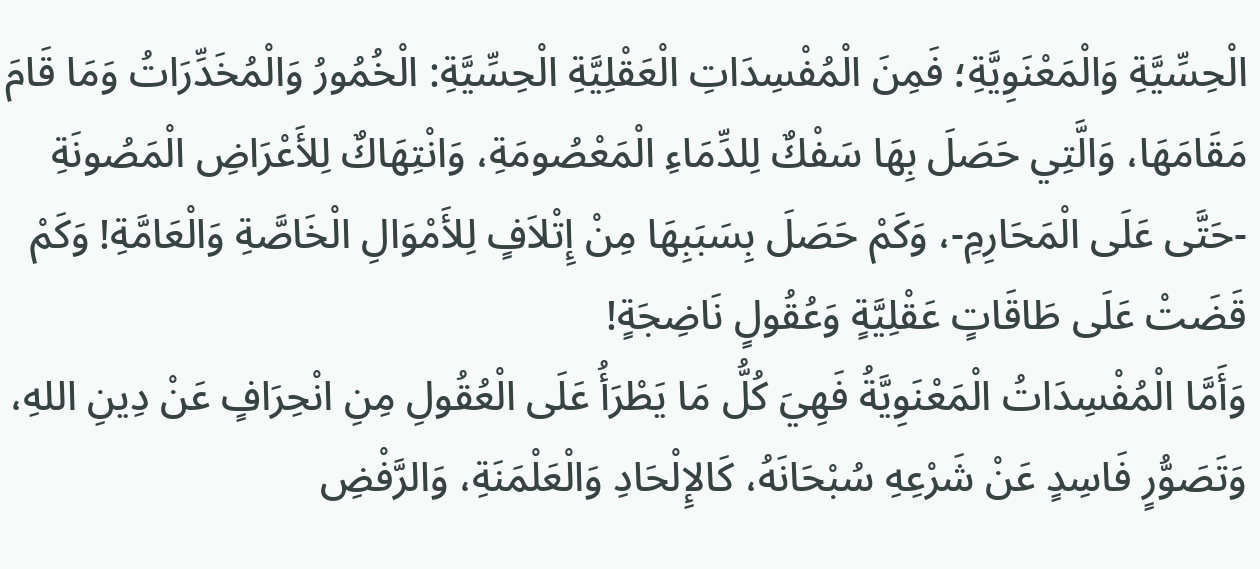الْحِسِّيَّةِ وَالْمَعْنَوِيَّةِ؛ فَمِنَ الْمُفْسِدَاتِ الْعَقْلِيَّةِ الْحِسِّيَّةِ: الْخُمُورُ وَالْمُخَدِّرَاتُ وَمَا قَامَ مَقَامَهَا، وَالَّتِي حَصَلَ بِهَا سَفْكٌ لِلدِّمَاءِ الْمَعْصُومَةِ، وَانْتِهَاكٌ لِلأَعْرَاضِ الْمَصُونَةِ -حَتَّى عَلَى الْمَحَارِمِ-، وَكَمْ حَصَلَ بِسَبَبِهَا مِنْ إِتْلاَفٍ لِلأَمْوَالِ الْخَاصَّةِ وَالْعَامَّةِ! وَكَمْ قَضَتْ عَلَى طَاقَاتٍ عَقْلِيَّةٍ وَعُقُولٍ نَاضِجَةٍ!
وَأَمَّا الْمُفْسِدَاتُ الْمَعْنَوِيَّةُ فَهِيَ كُلُّ مَا يَطْرَأُ عَلَى الْعُقُولِ مِنِ انْحِرَافٍ عَنْ دِينِ اللهِ، وَتَصَوُّرٍ فَاسِدٍ عَنْ شَرْعِهِ سُبْحَانَهُ، كَالإِلْحَادِ وَالْعَلْمَنَةِ، وَالرَّفْضِ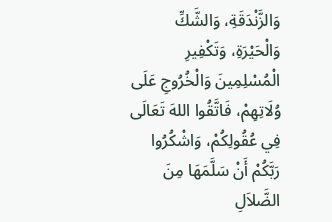وَالزَّنْدَقَةِ، وَالشَّكِّ وَالْحَيْرَةِ، وَتَكْفِيرِ الْمُسْلِمِينَ وَالْخُرُوجِ عَلَى وُلَاتِهِمْ، فَاتَّقُوا اللهَ تَعَالَى فِي عُقُولِكُمْ، وَاشْكُرُوا رَبَّكُمْ أَنْ سَلَّمَهَا مِنَ الضَّلاَلِ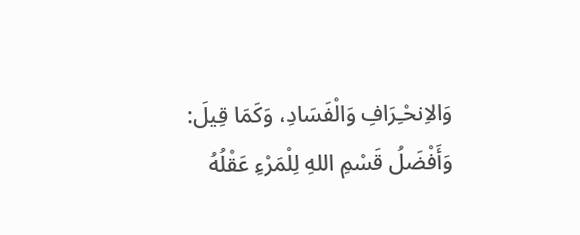وَالاِنحْـِرَافِ وَالْفَسَادِ، وَكَمَا قِيلَ:
وَأَفْضَلُ قَسْمِ اللهِ لِلْمَرْءِ عَقْلُهُ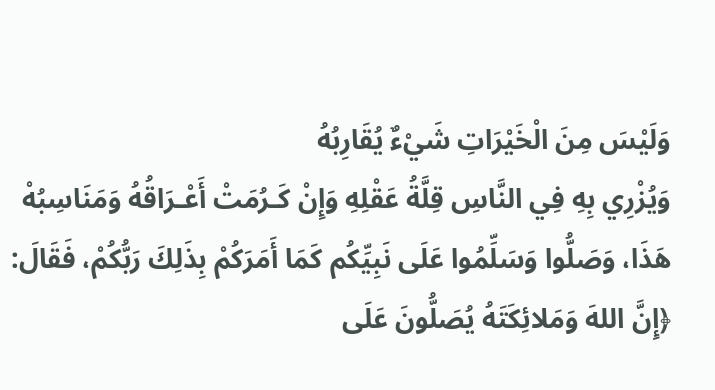وَلَيْسَ مِنَ الْخَيْرَاتِ شَيْءٌ يُقَارِبُهُ
وَيُزْرِي بِهِ فِي النَّاسِ قِلَّةُ عَقْلِهِ وَإِنْ كَـرُمَتْ أَعْـرَاقُهُ وَمَنَاسِبُهْ
هَذَا، وَصَلُّوا وَسَلِّمُوا عَلَى نَبِيِّكُم كَمَا أَمَرَكُمْ بِذَلِكَ رَبُّكُمْ، فَقَالَ: ﴿إِنَّ اللهَ وَمَلائِكَتَهُ يُصَلُّونَ عَلَى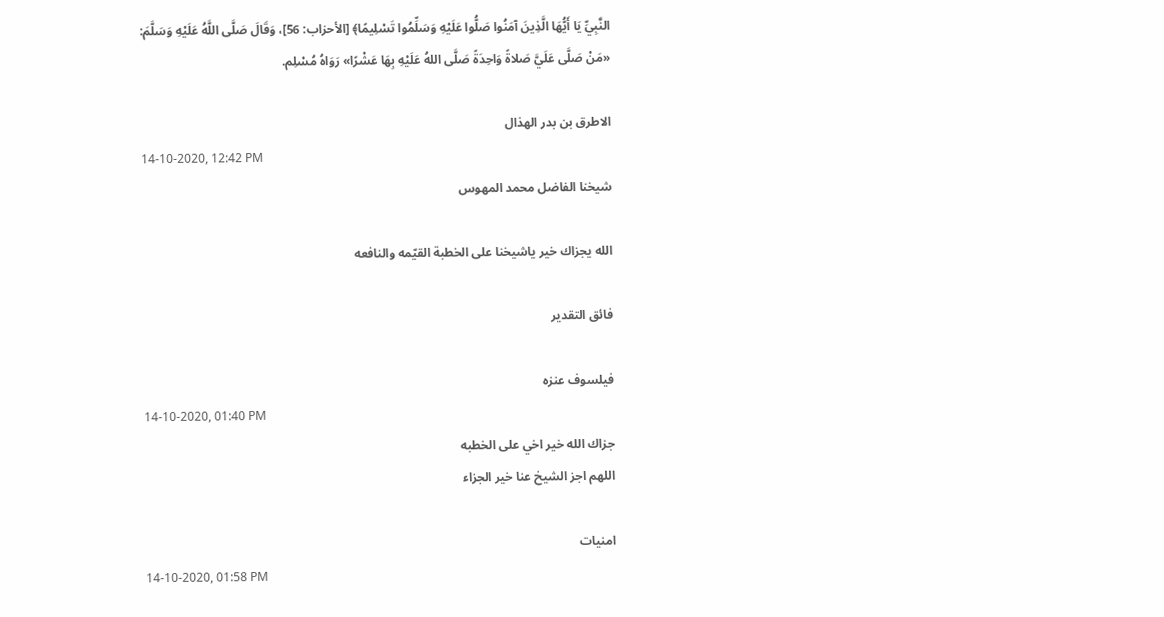النَّبِيِّ يَا أَيُّهَا الَّذِينَ آمَنُوا صَلُّوا عَلَيْهِ وَسَلِّمُوا تَسْلِيمًا﴾ [الأحزاب: 56]، وَقَالَ صَلَّى اللَّهُ عَلَيْهِ وَسَلَّمَ: «مَنْ صَلَّى عَلَيَّ صَلاةً وَاحِدَةً صَلَّى اللهُ عَلَيْهِ بِهَا عَشْرًا» رَوَاهُ مُسْلِم.

الاطرق بن بدر الهذال
14-10-2020, 12:42 PM
شيخنا الفاضل محمد المهوس

الله يجزاك خير ياشيخنا على الخطبة القيّمه والنافعه

فائق التقدير

فيلسوف عنزه
14-10-2020, 01:40 PM
جزاك الله خير اخي على الخطبه
اللهم اجز الشيخ عنا خير الجزاء

امنيات
14-10-2020, 01:58 PM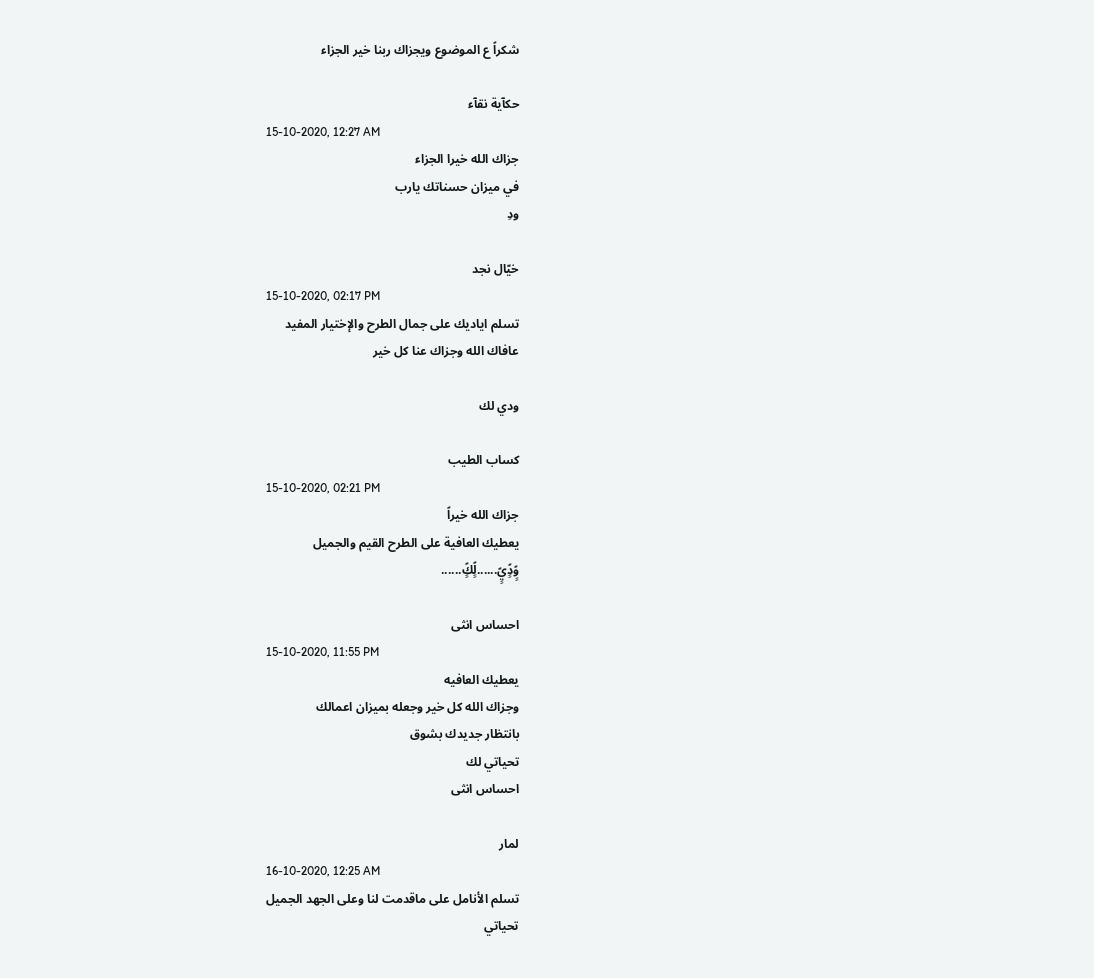شكراً ع الموضوع ويجزاك ربنا خير الجزاء

حكآية نقآء
15-10-2020, 12:27 AM
جزاك الله خيرا الجزاء
في ميزان حسناتك يارب
ودِ

خيّال نجد
15-10-2020, 02:17 PM
تسلم اياديك على جمال الطرح والإختيار المفيد
عافاك الله وجزاك عنا كل خير

ودي لك

كساب الطيب
15-10-2020, 02:21 PM
جزاك الله خيراً
يعطيك العافية على الطرح القيم والجميل
وًٍدًٍيًٍ......لًٍكًٍ......

احساس انثى
15-10-2020, 11:55 PM
يعطيك العافيه
وجزاك الله كل خير وجعله بميزان اعمالك
بانتظار جديدك بشوق
تحياتي لك
احساس انثى

لمار
16-10-2020, 12:25 AM
تسلم الأنامل على ماقدمت لنا وعلى الجهد الجميل
تحياتي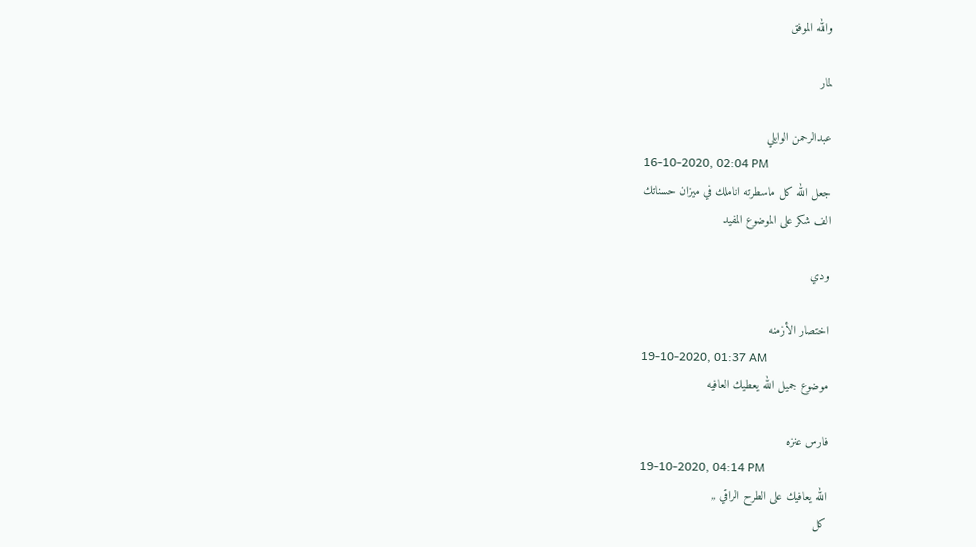والله الموفق

لمار

عبدالرحمن الوايلي
16-10-2020, 02:04 PM
جعل الله كل ماسطرته اناملك في ميزان حسناتك
الف شكر على الموضوع المفيد

ودي

اختصار الأزمنه
19-10-2020, 01:37 AM
موضوع جميل الله يعطيك العافيه

فارس عنزه
19-10-2020, 04:14 PM
الله يعافيك على الطرح الراقي ,,
كل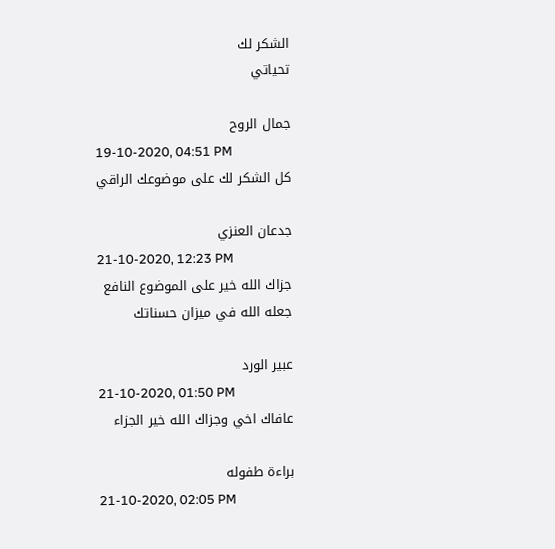الشكر لك
تحياتي

جمال الروح
19-10-2020, 04:51 PM
كل الشكر لك على موضوعك الراقي

جدعان العنزي
21-10-2020, 12:23 PM
جزاك الله خير على الموضوع النافع
جعله الله في ميزان حسناتك

عبير الورد
21-10-2020, 01:50 PM
عافاك اخي وجزاك الله خير الجزاء

براءة طفوله
21-10-2020, 02:05 PM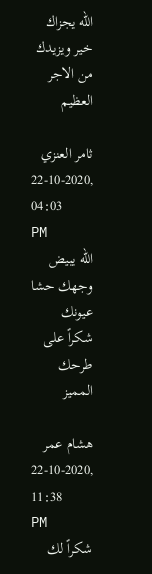الله يجزاك خير ويزيدك من الاجر العظيم

ثامر العنزي
22-10-2020, 04:03 PM
الله يبيض وجهك حشا عيونك
شكراً على طرحك المميز

هشام عمر
22-10-2020, 11:38 PM
شكراً لك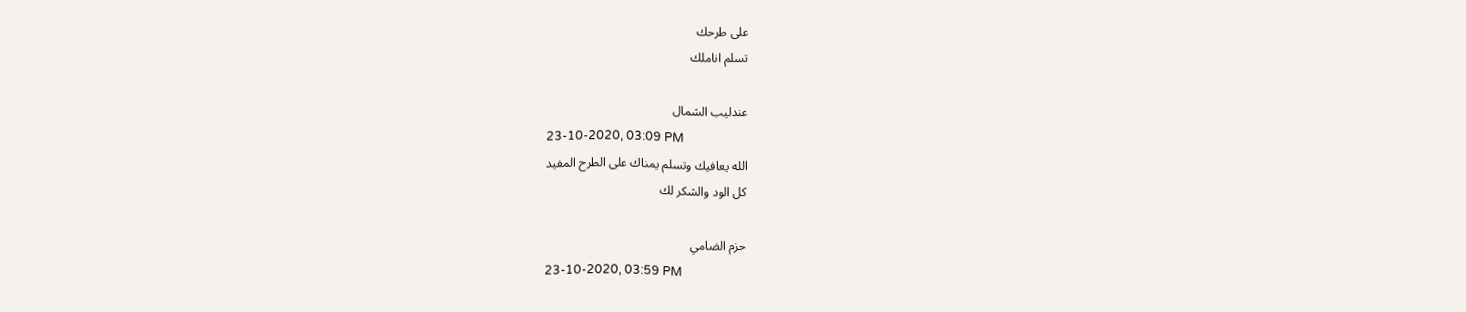على طرحك
تسلم اناملك

عندليب الشمال
23-10-2020, 03:09 PM
الله يعافيك وتسلم يمناك على الطرح المفيد
كل الود والشكر لك

حزم الضامي
23-10-2020, 03:59 PM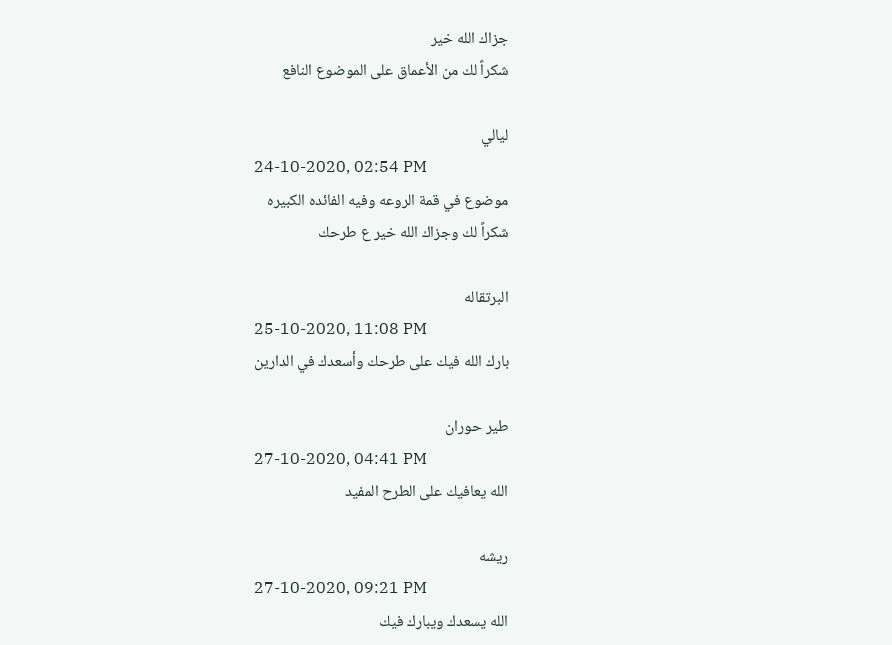جزاك الله خير
شكراً لك من الأعماق على الموضوع النافع

ليالي
24-10-2020, 02:54 PM
موضوع في قمة الروعه وفيه الفائده الكبيره
شكراً لك وجزاك الله خير ع طرحك

البرتقاله
25-10-2020, 11:08 PM
بارك الله فيك على طرحك وأسعدك في الدارين

طير حوران
27-10-2020, 04:41 PM
الله يعافيك على الطرح المفيد

ريشه
27-10-2020, 09:21 PM
الله يسعدك ويبارك فيك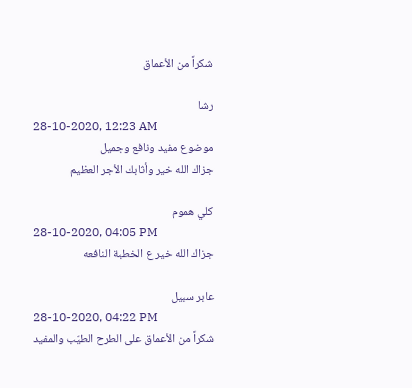شكراً من الأعماق

رشا
28-10-2020, 12:23 AM
موضوع مفيد ونافع وجميل
جزاك الله خير وأثابك الأجر العظيم

كلي هموم
28-10-2020, 04:05 PM
جزاك الله خير ع الخطبة النافعه

عابر سبيل
28-10-2020, 04:22 PM
شكراً من الأعماق على الطرح الطيّب والمفيد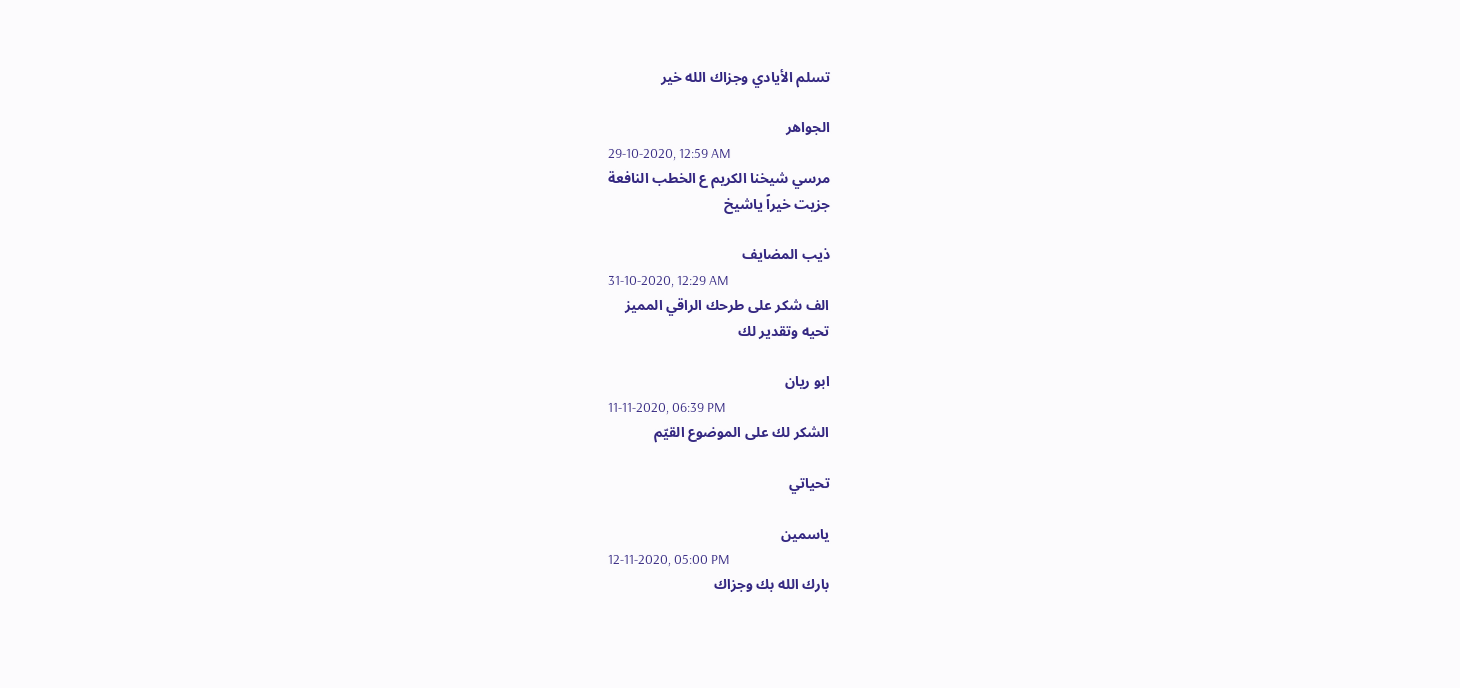تسلم الأيادي وجزاك الله خير

الجواهر
29-10-2020, 12:59 AM
مرسي شيخنا الكريم ع الخطب النافعة
جزيت خيراً ياشيخ

ذيب المضايف
31-10-2020, 12:29 AM
الف شكر على طرحك الراقي المميز
تحيه وتقدير لك

ابو ريان
11-11-2020, 06:39 PM
الشكر لك على الموضوع القيّم

تحياتي

ياسمين
12-11-2020, 05:00 PM
بارك الله بك وجزاك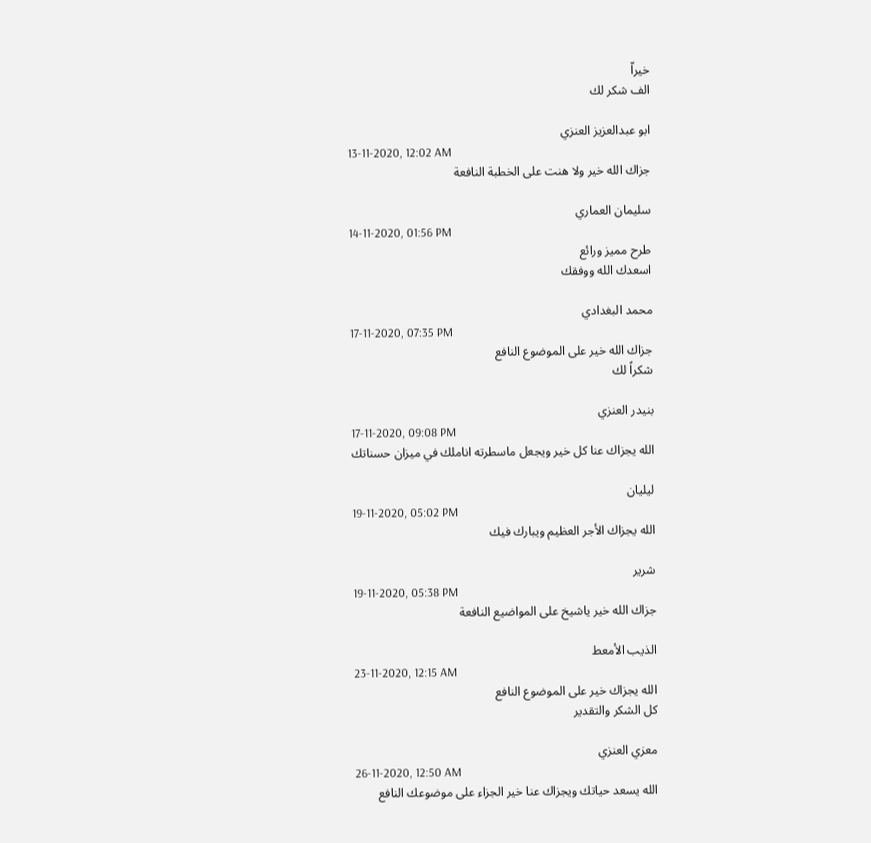خيراّ
الف شكر لك

ابو عبدالعزيز العنزي
13-11-2020, 12:02 AM
جزاك الله خير ولا هنت على الخطبة النافعة

سليمان العماري
14-11-2020, 01:56 PM
طرح مميز ورائع
اسعدك الله ووفقك

محمد البغدادي
17-11-2020, 07:35 PM
جزاك الله خير على الموضوع النافع
شكراً لك

بنيدر العنزي
17-11-2020, 09:08 PM
الله يجزاك عنا كل خير ويجعل ماسطرته اناملك في ميزان حسناتك

ليليان
19-11-2020, 05:02 PM
الله يجزاك الأجر العظيم ويبارك فيك

شرير
19-11-2020, 05:38 PM
جزاك الله خير ياشيخ على المواضيع النافعة

الذيب الأمعط
23-11-2020, 12:15 AM
الله يجزاك خير على الموضوع النافع
كل الشكر والتقدير

معزي العنزي
26-11-2020, 12:50 AM
الله يسعد حياتك ويجزاك عنا خير الجزاء على موضوعك النافع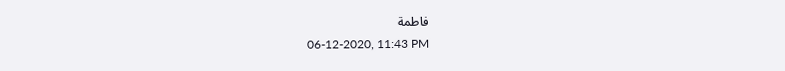فاطمة
06-12-2020, 11:43 PM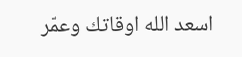اسعد الله اوقاتك وعمّر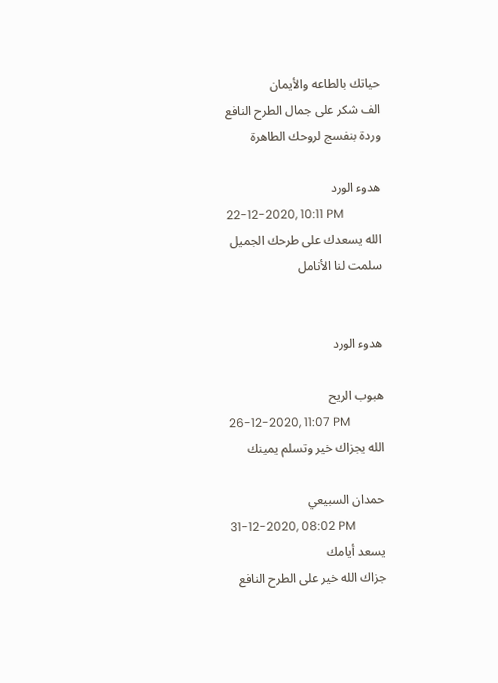حياتك بالطاعه والأيمان
الف شكر على جمال الطرح النافع
وردة بنفسج لروحك الطاهرة

هدوء الورد
22-12-2020, 10:11 PM
الله يسعدك على طرحك الجميل
سلمت لنا الأنامل


هدوء الورد

هبوب الريح
26-12-2020, 11:07 PM
الله يجزاك خير وتسلم يمينك

حمدان السبيعي
31-12-2020, 08:02 PM
يسعد أيامك
جزاك الله خير على الطرح النافع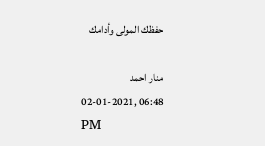حفظك المولى وأدامك

منار احمد
02-01-2021, 06:48 PM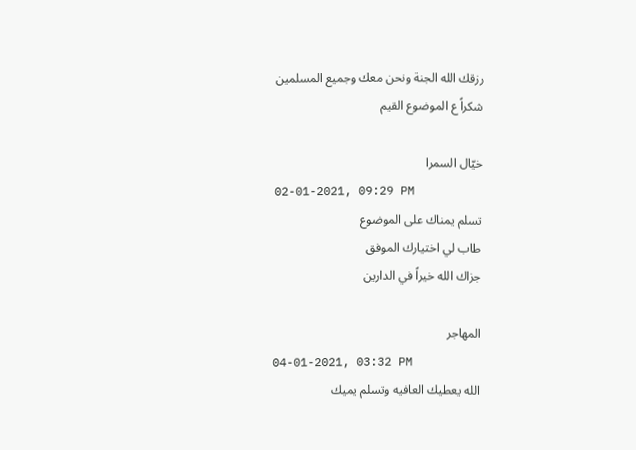رزقك الله الجنة ونحن معك وجميع المسلمين
شكراً ع الموضوع القيم

خيّال السمرا
02-01-2021, 09:29 PM
تسلم يمناك على الموضوع
طاب لي اختيارك الموفق
جزاك الله خيراً في الدارين

المهاجر
04-01-2021, 03:32 PM
الله يعطيك العافيه وتسلم يميك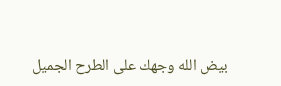بيض الله وجهك على الطرح الجميل